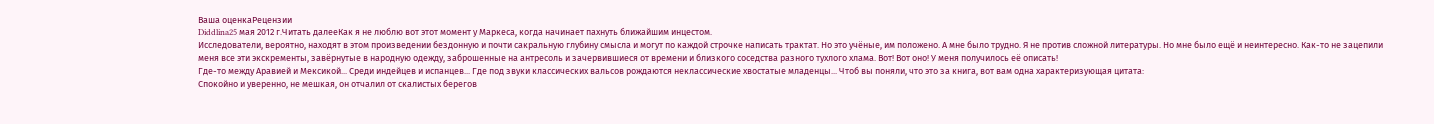Ваша оценкаРецензии
Diddlina25 мая 2012 г.Читать далееКак я не люблю вот этот момент у Маркеса, когда начинает пахнуть ближайшим инцестом.
Исследователи, вероятно, находят в этом произведении бездонную и почти сакральную глубину смысла и могут по каждой строчке написать трактат. Но это учёные, им положено. А мне было трудно. Я не против сложной литературы. Но мне было ещё и неинтересно. Как-то не зацепили меня все эти экскременты, завёрнутые в народную одежду, заброшенные на антресоль и зачервившиеся от времени и близкого соседства разного тухлого хлама. Вот! Вот оно! У меня получилось её описать!
Где-то между Аравией и Мексикой... Среди индейцев и испанцев... Где под звуки классических вальсов рождаются неклассические хвостатые младенцы... Чтоб вы поняли, что это за книга, вот вам одна характеризующая цитата:
Спокойно и уверенно, не мешкая, он отчалил от скалистых берегов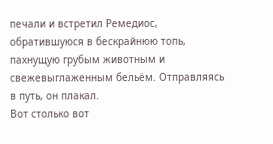печали и встретил Ремедиос, обратившуюся в бескрайнюю топь, пахнущую грубым животным и свежевыглаженным бельём. Отправляясь в путь, он плакал.
Вот столько вот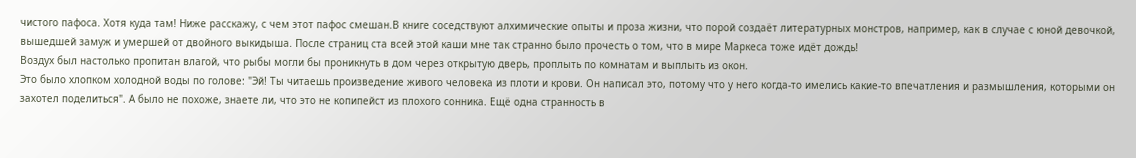чистого пафоса. Хотя куда там! Ниже расскажу, с чем этот пафос смешан.В книге соседствуют алхимические опыты и проза жизни, что порой создаёт литературных монстров, например, как в случае с юной девочкой, вышедшей замуж и умершей от двойного выкидыша. После страниц ста всей этой каши мне так странно было прочесть о том, что в мире Маркеса тоже идёт дождь!
Воздух был настолько пропитан влагой, что рыбы могли бы проникнуть в дом через открытую дверь, проплыть по комнатам и выплыть из окон.
Это было хлопком холодной воды по голове: "Эй! Ты читаешь произведение живого человека из плоти и крови. Он написал это, потому что у него когда-то имелись какие-то впечатления и размышления, которыми он захотел поделиться". А было не похоже, знаете ли, что это не копипейст из плохого сонника. Ещё одна странность в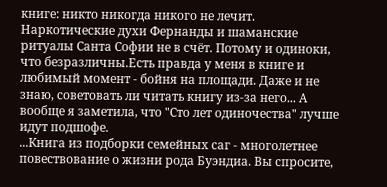книге: никто никогда никого не лечит. Наркотические духи Фернанды и шаманские ритуалы Санта Софии не в счёт. Потому и одиноки, что безразличны.Есть правда у меня в книге и любимый момент - бойня на площади. Даже и не знаю, советовать ли читать книгу из-за него... А вообще я заметила, что "Сто лет одиночества" лучше идут подшофе.
...Книга из подборки семейных саг - многолетнее повествование о жизни рода Буэндиа. Вы спросите,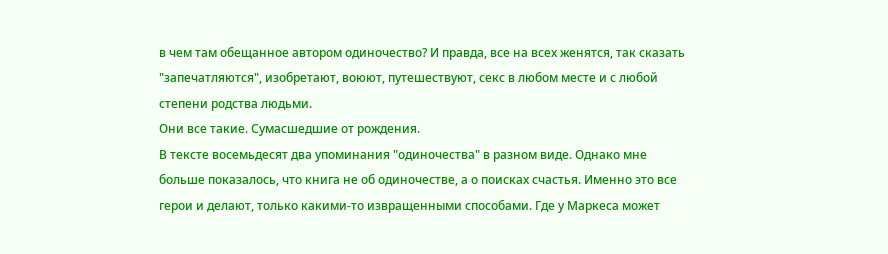в чем там обещанное автором одиночество? И правда, все на всех женятся, так сказать "запечатляются", изобретают, воюют, путешествуют, секс в любом месте и с любой степени родства людьми.
Они все такие. Сумасшедшие от рождения.
В тексте восемьдесят два упоминания "одиночества" в разном виде. Однако мне больше показалось, что книга не об одиночестве, а о поисках счастья. Именно это все герои и делают, только какими-то извращенными способами. Где у Маркеса может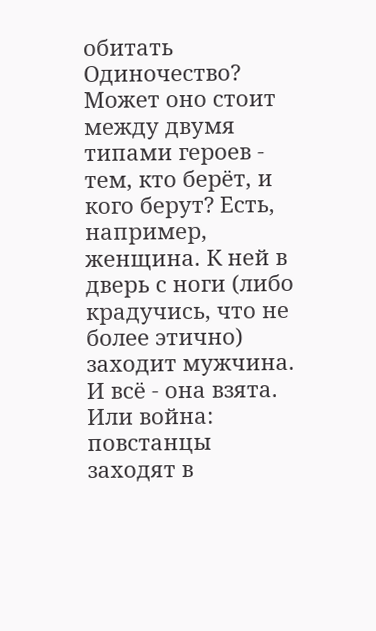обитать Одиночество? Может оно стоит между двумя типами героев - тем, кто берёт, и кого берут? Есть, например, женщина. К ней в дверь с ноги (либо крадучись, что не более этично) заходит мужчина. И всё - она взята. Или война: повстанцы заходят в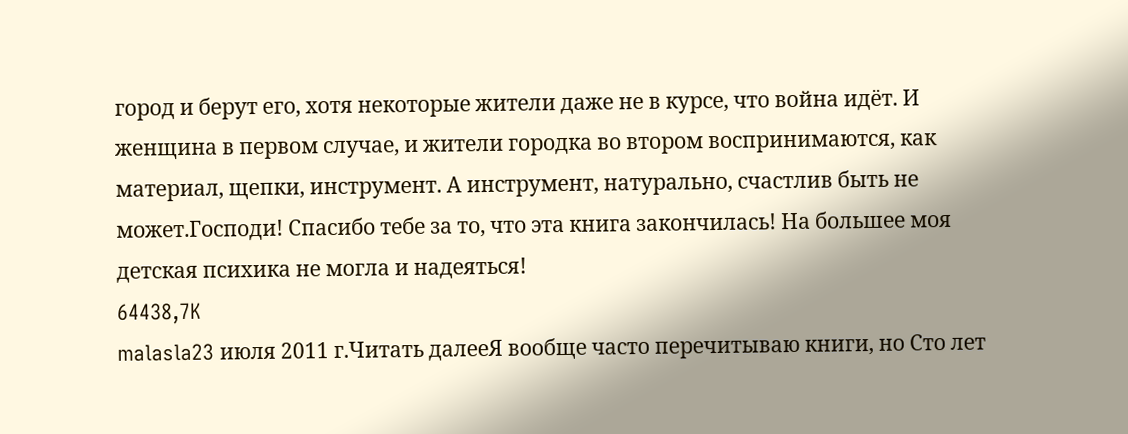город и берут его, хотя некоторые жители даже не в курсе, что война идёт. И женщина в первом случае, и жители городка во втором воспринимаются, как материал, щепки, инструмент. А инструмент, натурально, счастлив быть не может.Господи! Спасибо тебе за то, что эта книга закончилась! На большее моя детская психика не могла и надеяться!
64438,7K
malasla23 июля 2011 г.Читать далееЯ вообще часто перечитываю книги, но Сто лет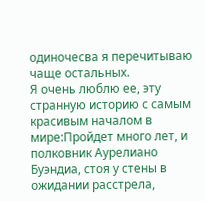одиночесва я перечитываю чаще остальных.
Я очень люблю ее, эту странную историю с самым красивым началом в мире:Пройдет много лет, и полковник Аурелиано Буэндиа, стоя у стены в ожидании расстрела,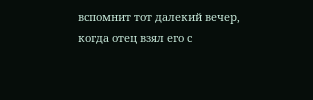вспомнит тот далекий вечер, когда отец взял его с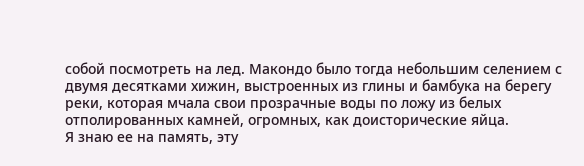собой посмотреть на лед. Макондо было тогда небольшим селением с двумя десятками хижин, выстроенных из глины и бамбука на берегу реки, которая мчала свои прозрачные воды по ложу из белых отполированных камней, огромных, как доисторические яйца.
Я знаю ее на память, эту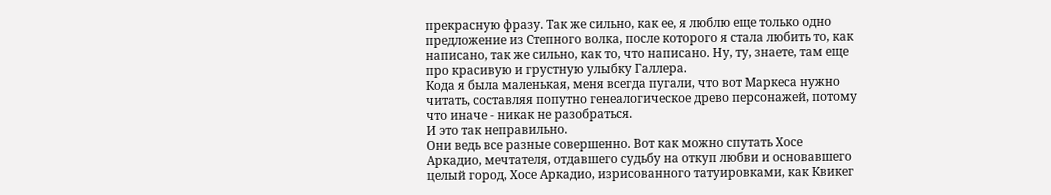прекрасную фразу. Так же сильно, как ее, я люблю еще только одно предложение из Степного волка, после которого я стала любить то, как написано, так же сильно, как то, что написано. Ну, ту, знаете, там еще про красивую и грустную улыбку Галлера.
Кода я была маленькая, меня всегда пугали, что вот Маркеса нужно читать, составляя попутно генеалогическое древо персонажей, потому что иначе - никак не разобраться.
И это так неправильно.
Они ведь все разные совершенно. Вот как можно спутать Хосе Аркадио, мечтателя, отдавшего судьбу на откуп любви и основавшего целый город, Хосе Аркадио, изрисованного татуировками, как Квикег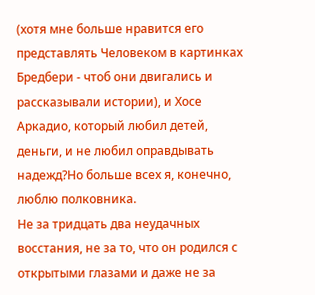(хотя мне больше нравится его представлять Человеком в картинках Бредбери - чтоб они двигались и рассказывали истории), и Хосе Аркадио, который любил детей, деньги, и не любил оправдывать надежд?Но больше всех я, конечно, люблю полковника.
Не за тридцать два неудачных восстания, не за то, что он родился с открытыми глазами и даже не за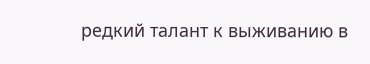редкий талант к выживанию в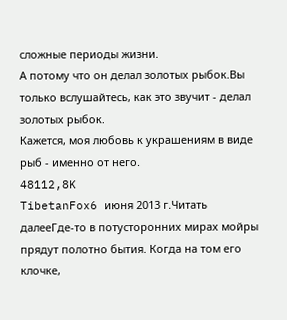сложные периоды жизни.
А потому что он делал золотых рыбок.Вы только вслушайтесь, как это звучит - делал золотых рыбок.
Кажется, моя любовь к украшениям в виде рыб - именно от него.
48112,8K
TibetanFox6 июня 2013 г.Читать далееГде-то в потусторонних мирах мойры прядут полотно бытия. Когда на том его клочке,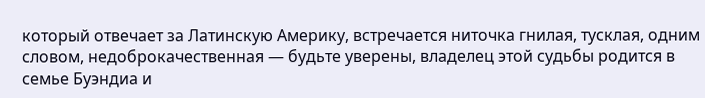который отвечает за Латинскую Америку, встречается ниточка гнилая, тусклая, одним словом, недоброкачественная — будьте уверены, владелец этой судьбы родится в семье Буэндиа и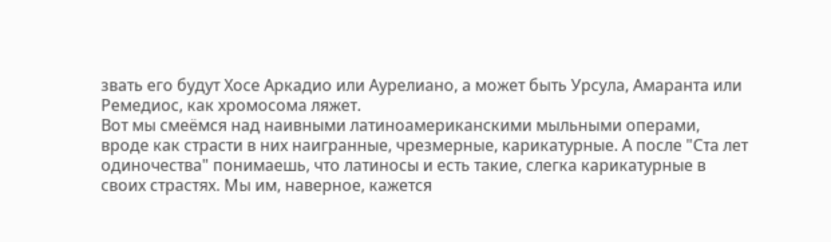звать его будут Хосе Аркадио или Аурелиано, а может быть Урсула, Амаранта или Ремедиос, как хромосома ляжет.
Вот мы смеёмся над наивными латиноамериканскими мыльными операми, вроде как страсти в них наигранные, чрезмерные, карикатурные. А после "Ста лет одиночества" понимаешь, что латиносы и есть такие, слегка карикатурные в своих страстях. Мы им, наверное, кажется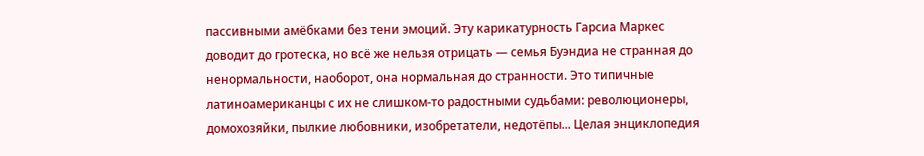пассивными амёбками без тени эмоций. Эту карикатурность Гарсиа Маркес доводит до гротеска, но всё же нельзя отрицать — семья Буэндиа не странная до ненормальности, наоборот, она нормальная до странности. Это типичные латиноамериканцы с их не слишком-то радостными судьбами: революционеры, домохозяйки, пылкие любовники, изобретатели, недотёпы... Целая энциклопедия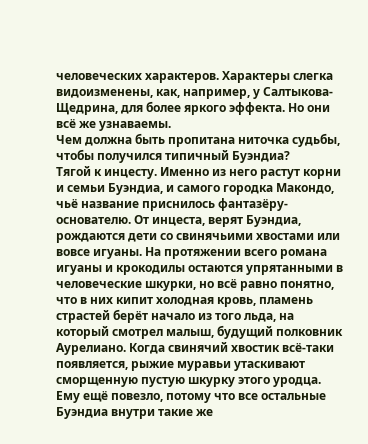человеческих характеров. Характеры слегка видоизменены, как, например, у Салтыкова-Щедрина, для более яркого эффекта. Но они всё же узнаваемы.
Чем должна быть пропитана ниточка судьбы, чтобы получился типичный Буэндиа?
Тягой к инцесту. Именно из него растут корни и семьи Буэндиа, и самого городка Макондо, чьё название приснилось фантазёру-основателю. От инцеста, верят Буэндиа, рождаются дети со свинячьими хвостами или вовсе игуаны. На протяжении всего романа игуаны и крокодилы остаются упрятанными в человеческие шкурки, но всё равно понятно, что в них кипит холодная кровь, пламень страстей берёт начало из того льда, на который смотрел малыш, будущий полковник Аурелиано. Когда свинячий хвостик всё-таки появляется, рыжие муравьи утаскивают сморщенную пустую шкурку этого уродца. Ему ещё повезло, потому что все остальные Буэндиа внутри такие же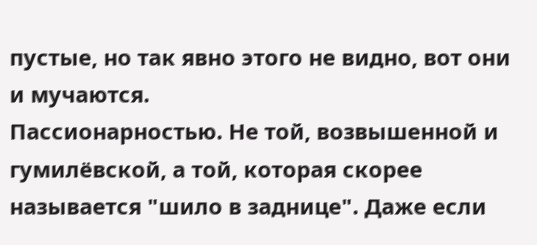пустые, но так явно этого не видно, вот они и мучаются.
Пассионарностью. Не той, возвышенной и гумилёвской, а той, которая скорее называется "шило в заднице". Даже если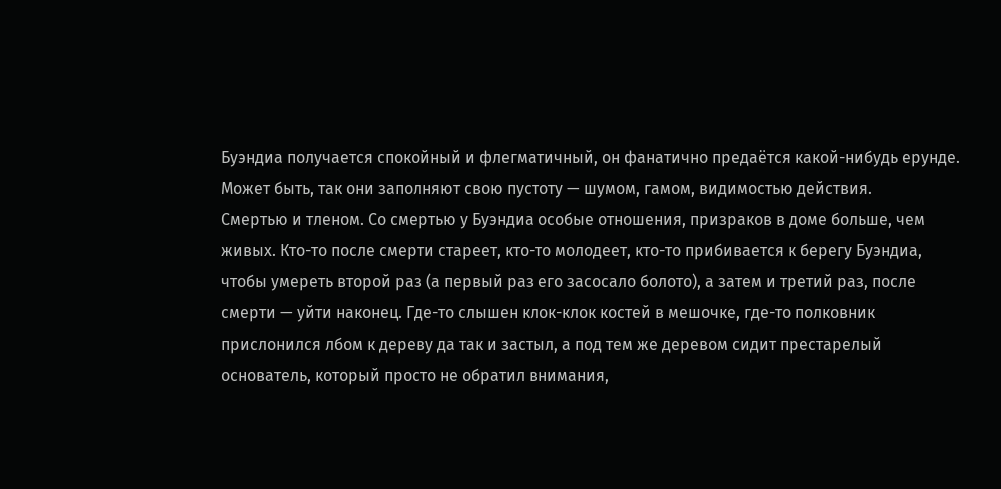Буэндиа получается спокойный и флегматичный, он фанатично предаётся какой-нибудь ерунде. Может быть, так они заполняют свою пустоту — шумом, гамом, видимостью действия.
Смертью и тленом. Со смертью у Буэндиа особые отношения, призраков в доме больше, чем живых. Кто-то после смерти стареет, кто-то молодеет, кто-то прибивается к берегу Буэндиа, чтобы умереть второй раз (а первый раз его засосало болото), а затем и третий раз, после смерти — уйти наконец. Где-то слышен клок-клок костей в мешочке, где-то полковник прислонился лбом к дереву да так и застыл, а под тем же деревом сидит престарелый основатель, который просто не обратил внимания,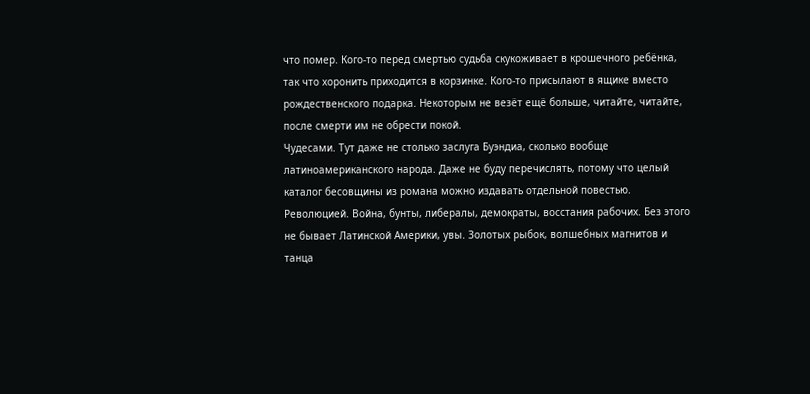что помер. Кого-то перед смертью судьба скукоживает в крошечного ребёнка, так что хоронить приходится в корзинке. Кого-то присылают в ящике вместо рождественского подарка. Некоторым не везёт ещё больше, читайте, читайте, после смерти им не обрести покой.
Чудесами. Тут даже не столько заслуга Буэндиа, сколько вообще латиноамериканского народа. Даже не буду перечислять, потому что целый каталог бесовщины из романа можно издавать отдельной повестью.
Революцией. Война, бунты, либералы, демократы, восстания рабочих. Без этого не бывает Латинской Америки, увы. Золотых рыбок, волшебных магнитов и танца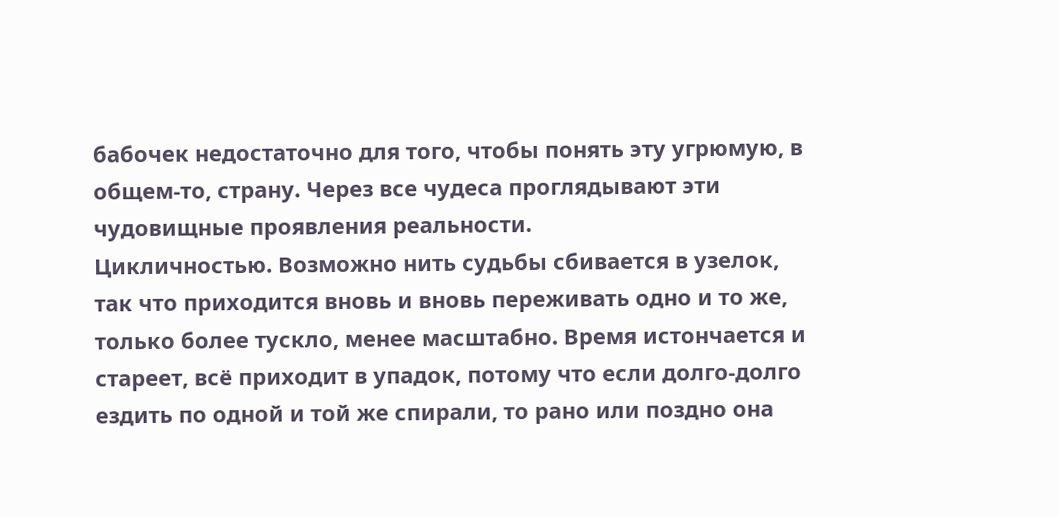бабочек недостаточно для того, чтобы понять эту угрюмую, в общем-то, страну. Через все чудеса проглядывают эти чудовищные проявления реальности.
Цикличностью. Возможно нить судьбы сбивается в узелок, так что приходится вновь и вновь переживать одно и то же, только более тускло, менее масштабно. Время истончается и стареет, всё приходит в упадок, потому что если долго-долго ездить по одной и той же спирали, то рано или поздно она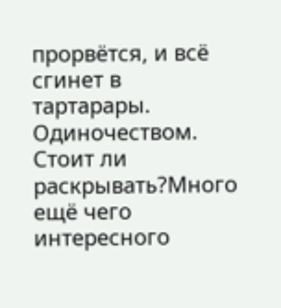прорвётся, и всё сгинет в тартарары.
Одиночеством. Стоит ли раскрывать?Много ещё чего интересного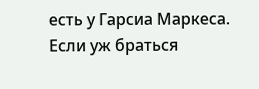есть у Гарсиа Маркеса. Если уж браться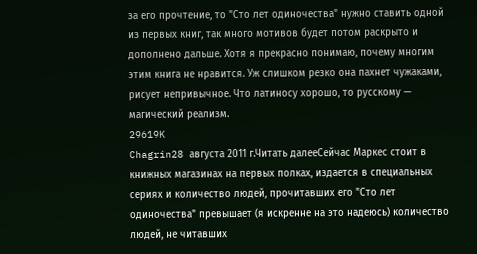за его прочтение, то "Сто лет одиночества" нужно ставить одной из первых книг, так много мотивов будет потом раскрыто и дополнено дальше. Хотя я прекрасно понимаю, почему многим этим книга не нравится. Уж слишком резко она пахнет чужаками, рисует непривычное. Что латиносу хорошо, то русскому — магический реализм.
29619K
Chagrin28 августа 2011 г.Читать далееСейчас Маркес стоит в книжных магазинах на первых полках, издается в специальных сериях и количество людей, прочитавших его "Сто лет одиночества" превышает (я искренне на это надеюсь) количество людей, не читавших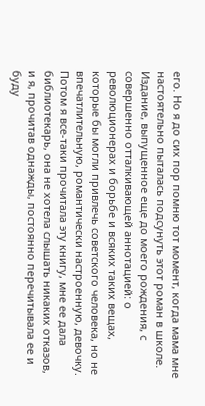его. Но я до сих пор помню тот момент, когда мама мне настоятельно пыталась подсунуть этот роман в школе. Издание, выпущенное еще до моего рождения, с совершенно отталкивающей аннотацией: о революционерах и борьбе и всяких таких вещах, которые бы могли привлечь советского человека, но не впечатлительную, романтически настроенную, девочку. Потом я все-таки прочитала эту книгу, мне ее дала библиотекарь, она не хотела слышать никаких отказов, и я, прочитав однажды, постоянно перечитывала ее и буду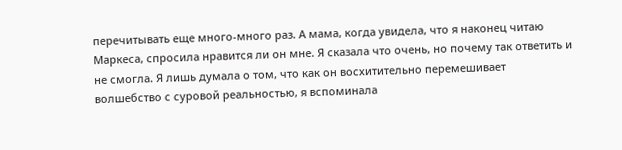перечитывать еще много-много раз. А мама, когда увидела, что я наконец читаю Маркеса, спросила нравится ли он мне. Я сказала что очень, но почему так ответить и не смогла. Я лишь думала о том, что как он восхитительно перемешивает волшебство с суровой реальностью, я вспоминала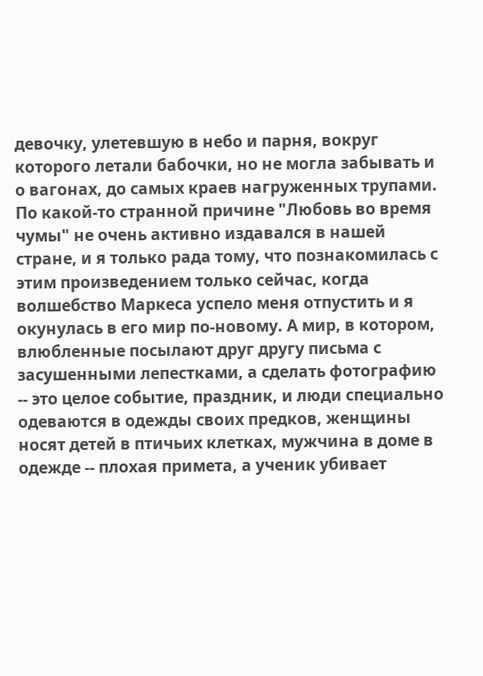девочку, улетевшую в небо и парня, вокруг которого летали бабочки, но не могла забывать и о вагонах, до самых краев нагруженных трупами.
По какой-то странной причине "Любовь во время чумы" не очень активно издавался в нашей стране, и я только рада тому, что познакомилась с этим произведением только сейчас, когда волшебство Маркеса успело меня отпустить и я окунулась в его мир по-новому. А мир, в котором, влюбленные посылают друг другу письма с засушенными лепестками, а сделать фотографию -- это целое событие, праздник, и люди специально одеваются в одежды своих предков, женщины носят детей в птичьих клетках, мужчина в доме в одежде -- плохая примета, а ученик убивает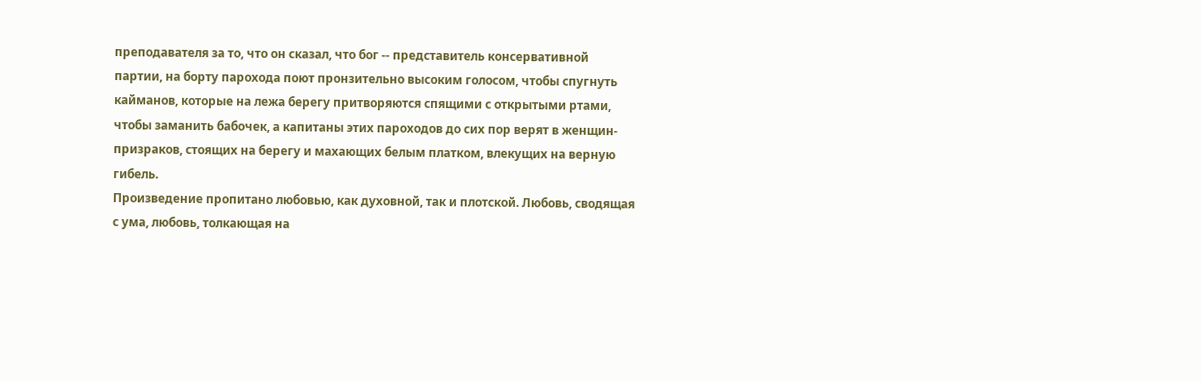преподавателя за то, что он сказал, что бог -- представитель консервативной партии, на борту парохода поют пронзительно высоким голосом, чтобы спугнуть кайманов, которые на лежа берегу притворяются спящими с открытыми ртами, чтобы заманить бабочек, а капитаны этих пароходов до сих пор верят в женщин-призраков, стоящих на берегу и махающих белым платком, влекущих на верную гибель.
Произведение пропитано любовью, как духовной, так и плотской. Любовь, сводящая с ума, любовь, толкающая на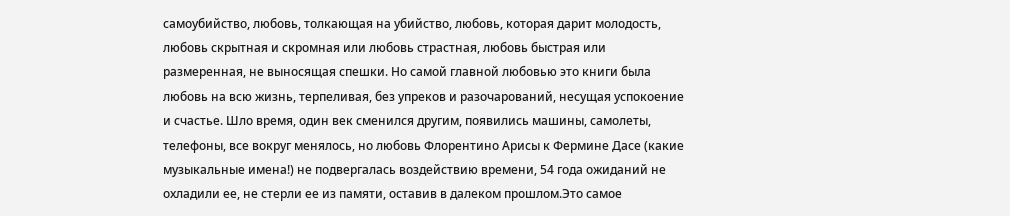самоубийство, любовь, толкающая на убийство, любовь, которая дарит молодость, любовь скрытная и скромная или любовь страстная, любовь быстрая или размеренная, не выносящая спешки. Но самой главной любовью это книги была любовь на всю жизнь, терпеливая, без упреков и разочарований, несущая успокоение и счастье. Шло время, один век сменился другим, появились машины, самолеты, телефоны, все вокруг менялось, но любовь Флорентино Арисы к Фермине Дасе (какие музыкальные имена!) не подвергалась воздействию времени, 54 года ожиданий не охладили ее, не стерли ее из памяти, оставив в далеком прошлом.Это самое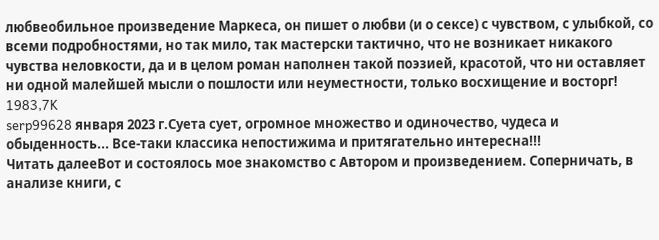любвеобильное произведение Маркеса, он пишет о любви (и о сексе) с чувством, с улыбкой, со всеми подробностями, но так мило, так мастерски тактично, что не возникает никакого чувства неловкости, да и в целом роман наполнен такой поэзией, красотой, что ни оставляет ни одной малейшей мысли о пошлости или неуместности, только восхищение и восторг!
1983,7K
serp99628 января 2023 г.Суета сует, огромное множество и одиночество, чудеса и обыденность... Все-таки классика непостижима и притягательно интересна!!!
Читать далееВот и состоялось мое знакомство с Автором и произведением. Соперничать, в анализе книги, с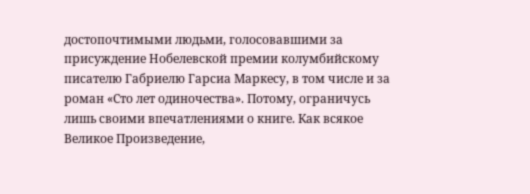достопочтимыми людьми, голосовавшими за присуждение Нобелевской премии колумбийскому писателю Габриелю Гарсиа Маркесу, в том числе и за роман «Сто лет одиночества». Потому, ограничусь лишь своими впечатлениями о книге. Как всякое Великое Произведение,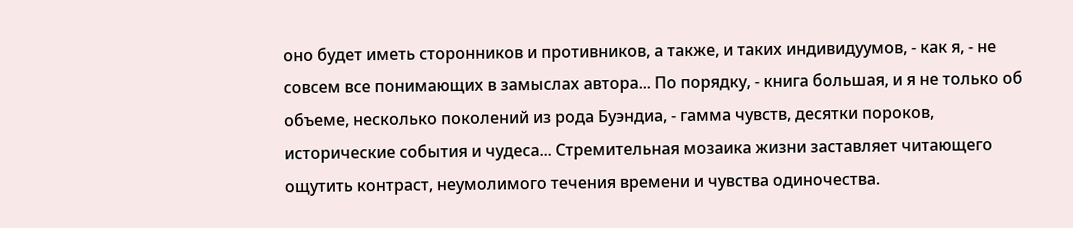оно будет иметь сторонников и противников, а также, и таких индивидуумов, - как я, - не совсем все понимающих в замыслах автора... По порядку, - книга большая, и я не только об объеме, несколько поколений из рода Буэндиа, - гамма чувств, десятки пороков, исторические события и чудеса... Стремительная мозаика жизни заставляет читающего ощутить контраст, неумолимого течения времени и чувства одиночества.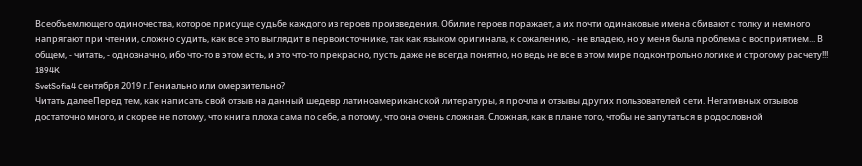Всеобъемлющего одиночества, которое присуще судьбе каждого из героев произведения. Обилие героев поражает, а их почти одинаковые имена сбивают с толку и немного напрягают при чтении, сложно судить, как все это выглядит в первоисточнике, так как языком оригинала, к сожалению, - не владею, но у меня была проблема с восприятием... В общем, - читать, - однозначно, ибо что-то в этом есть, и это что-то прекрасно, пусть даже не всегда понятно, но ведь не все в этом мире подконтрольно логике и строгому расчету!!!
1894K
SvetSofia4 сентября 2019 г.Гениально или омерзительно?
Читать далееПеред тем, как написать свой отзыв на данный шедевр латиноамериканской литературы, я прочла и отзывы других пользователей сети. Негативных отзывов достаточно много, и скорее не потому, что книга плоха сама по себе, а потому, что она очень сложная. Сложная, как в плане того, чтобы не запутаться в родословной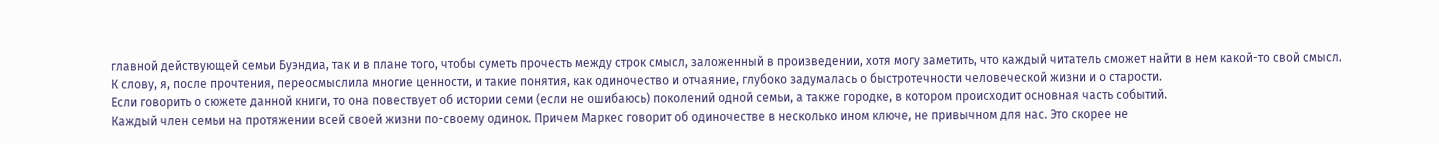главной действующей семьи Буэндиа, так и в плане того, чтобы суметь прочесть между строк смысл, заложенный в произведении, хотя могу заметить, что каждый читатель сможет найти в нем какой-то свой смысл.
К слову, я, после прочтения, переосмыслила многие ценности, и такие понятия, как одиночество и отчаяние, глубоко задумалась о быстротечности человеческой жизни и о старости.
Если говорить о сюжете данной книги, то она повествует об истории семи (если не ошибаюсь) поколений одной семьи, а также городке, в котором происходит основная часть событий.
Каждый член семьи на протяжении всей своей жизни по-своему одинок. Причем Маркес говорит об одиночестве в несколько ином ключе, не привычном для нас. Это скорее не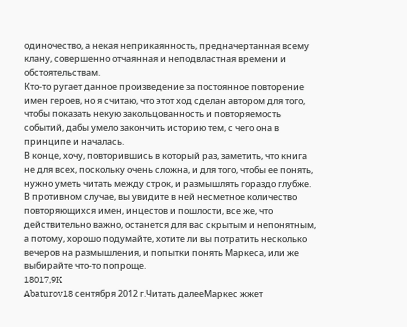одиночество, а некая неприкаянность, предначертанная всему клану, совершенно отчаянная и неподвластная времени и обстоятельствам.
Кто-то ругает данное произведение за постоянное повторение имен героев, но я считаю, что этот ход сделан автором для того, чтобы показать некую закольцованность и повторяемость событий, дабы умело закончить историю тем, с чего она в принципе и началась.
В конце, хочу, повторившись в который раз, заметить, что книга не для всех, поскольку очень сложна, и для того, чтобы ее понять, нужно уметь читать между строк, и размышлять гораздо глубже. В противном случае, вы увидите в ней несметное количество повторяющихся имен, инцестов и пошлости, все же, что действительно важно, останется для вас скрытым и непонятным, а потому, хорошо подумайте, хотите ли вы потратить несколько вечеров на размышления, и попытки понять Маркеса, или же выбирайте что-то попроще.
18017,9K
Abaturov18 сентября 2012 г.Читать далееМаркес жжет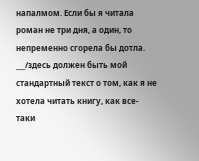напалмом. Если бы я читала роман не три дня, а один, то непременно сгорела бы дотла.
___/здесь должен быть мой стандартный текст о том, как я не хотела читать книгу, как все-таки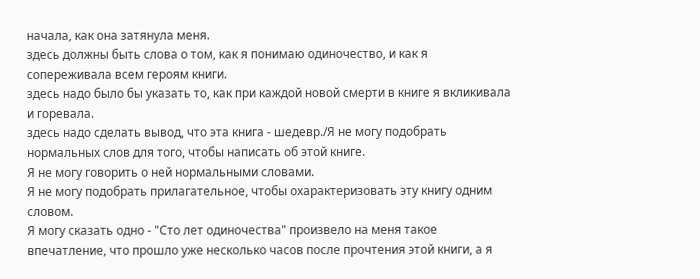начала, как она затянула меня.
здесь должны быть слова о том, как я понимаю одиночество, и как я сопереживала всем героям книги.
здесь надо было бы указать то, как при каждой новой смерти в книге я вкликивала и горевала.
здесь надо сделать вывод, что эта книга - шедевр./Я не могу подобрать нормальных слов для того, чтобы написать об этой книге.
Я не могу говорить о ней нормальными словами.
Я не могу подобрать прилагательное, чтобы охарактеризовать эту книгу одним словом.
Я могу сказать одно - "Сто лет одиночества" произвело на меня такое впечатление, что прошло уже несколько часов после прочтения этой книги, а я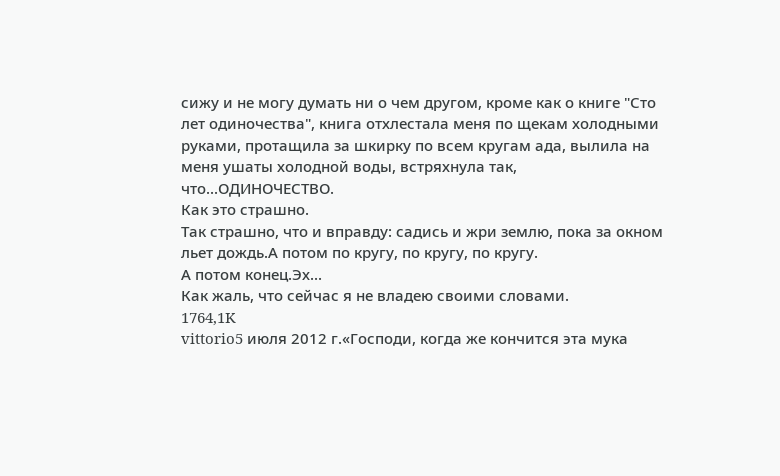сижу и не могу думать ни о чем другом, кроме как о книге "Сто лет одиночества", книга отхлестала меня по щекам холодными руками, протащила за шкирку по всем кругам ада, вылила на меня ушаты холодной воды, встряхнула так, что...ОДИНОЧЕСТВО.
Как это страшно.
Так страшно, что и вправду: садись и жри землю, пока за окном льет дождь.А потом по кругу, по кругу, по кругу.
А потом конец.Эх...
Как жаль, что сейчас я не владею своими словами.
1764,1K
vittorio5 июля 2012 г.«Господи, когда же кончится эта мука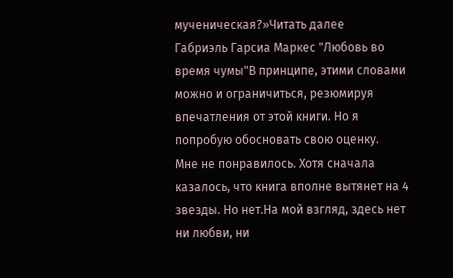мученическая?»Читать далее
Габриэль Гарсиа Маркес "Любовь во время чумы"В принципе, этими словами можно и ограничиться, резюмируя впечатления от этой книги. Но я попробую обосновать свою оценку.
Мне не понравилось. Хотя сначала казалось, что книга вполне вытянет на 4 звезды. Но нет.На мой взгляд, здесь нет ни любви, ни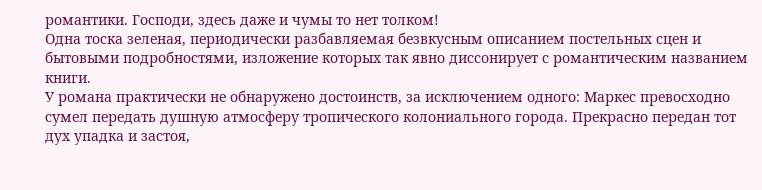романтики. Господи, здесь даже и чумы то нет толком!
Одна тоска зеленая, периодически разбавляемая безвкусным описанием постельных сцен и бытовыми подробностями, изложение которых так явно диссонирует с романтическим названием книги.
У романа практически не обнаружено достоинств, за исключением одного: Маркес превосходно сумел передать душную атмосферу тропического колониального города. Прекрасно передан тот дух упадка и застоя,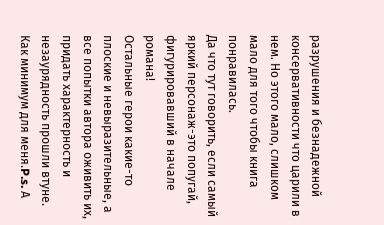разрушения и безнадежной консервативности что царили в нем. Но этого мало, слишком мало для того чтобы книга понравилась.
Да что тут говорить, если самый яркий персонаж-это попугай, фигурировавший в начале романа!
Остальные герои какие-то плоские и невыразительные, а все попытки автора оживить их, придать характерность и незаурядность прошли втуне. Как минимум для меня.P.s. А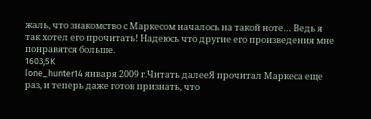жаль, что знакомство с Маркесом началось на такой ноте… Ведь я так хотел его прочитать! Надеюсь что другие его произведения мне понравятся больше.
1603,5K
lone_hunter14 января 2009 г.Читать далееЯ прочитал Маркеса еще раз, и теперь даже готов признать, что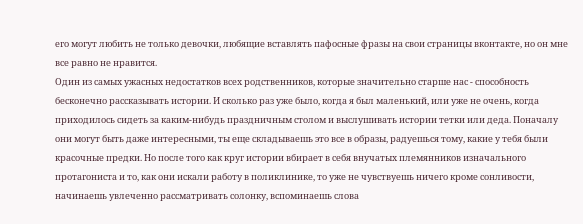его могут любить не только девочки, любящие вставлять пафосные фразы на свои страницы вконтакте, но он мне все равно не нравится.
Один из самых ужасных недостатков всех родственников, которые значительно старше нас - способность бесконечно рассказывать истории. И сколько раз уже было, когда я был маленький, или уже не очень, когда приходилось сидеть за каким-нибудь праздничным столом и выслушивать истории тетки или деда. Поначалу они могут быть даже интересными, ты еще складываешь это все в образы, радуешься тому, какие у тебя были красочные предки. Но после того как круг истории вбирает в себя внучатых племянников изначального протагониста и то, как они искали работу в поликлинике, то уже не чувствуешь ничего кроме сонливости, начинаешь увлеченно рассматривать солонку, вспоминаешь слова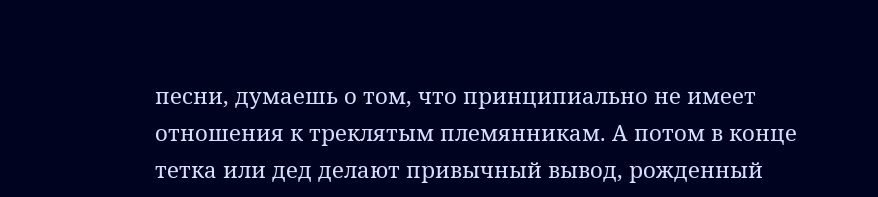песни, думаешь о том, что принципиально не имеет отношения к треклятым племянникам. А потом в конце тетка или дед делают привычный вывод, рожденный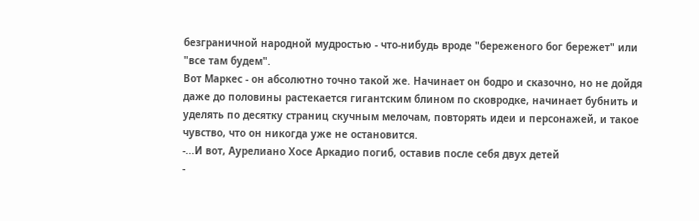безграничной народной мудростью - что-нибудь вроде "береженого бог бережет" или "все там будем".
Вот Маркес - он абсолютно точно такой же. Начинает он бодро и сказочно, но не дойдя даже до половины растекается гигантским блином по сковродке, начинает бубнить и уделять по десятку страниц скучным мелочам, повторять идеи и персонажей, и такое чувство, что он никогда уже не остановится.
-...И вот, Аурелиано Хосе Аркадио погиб, оставив после себя двух детей
-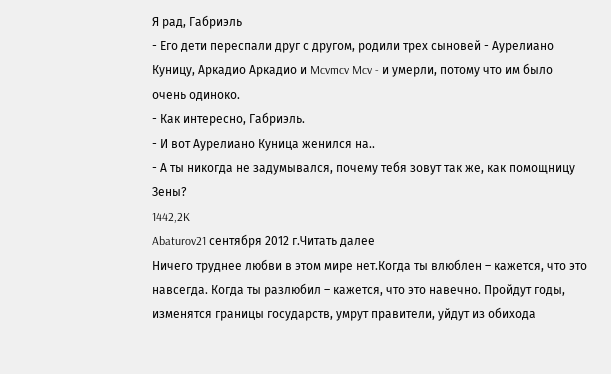Я рад, Габриэль
- Его дети переспали друг с другом, родили трех сыновей - Аурелиано Куницу, Аркадио Аркадио и Mcvmcv Mcv - и умерли, потому что им было очень одиноко.
- Как интересно, Габриэль.
- И вот Аурелиано Куница женился на..
- А ты никогда не задумывался, почему тебя зовут так же, как помощницу Зены?
1442,2K
Abaturov21 сентября 2012 г.Читать далее
Ничего труднее любви в этом мире нет.Когда ты влюблен – кажется, что это навсегда. Когда ты разлюбил – кажется, что это навечно. Пройдут годы, изменятся границы государств, умрут правители, уйдут из обихода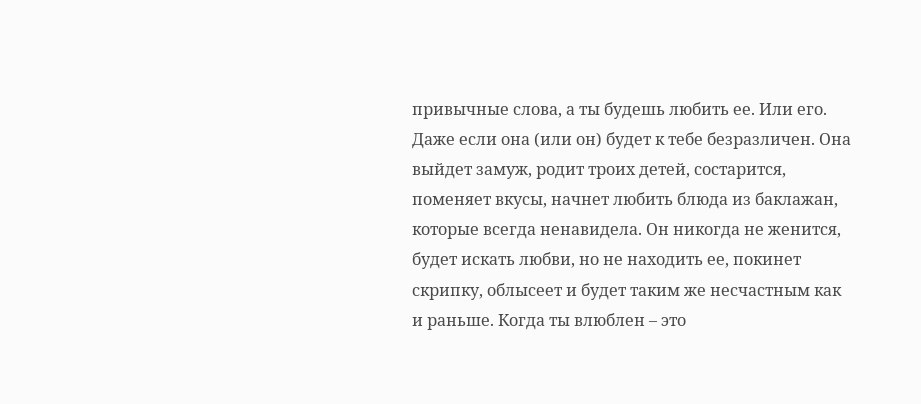привычные слова, а ты будешь любить ее. Или его. Даже если она (или он) будет к тебе безразличен. Она выйдет замуж, родит троих детей, состарится, поменяет вкусы, начнет любить блюда из баклажан, которые всегда ненавидела. Он никогда не женится, будет искать любви, но не находить ее, покинет скрипку, облысеет и будет таким же несчастным как и раньше. Когда ты влюблен – это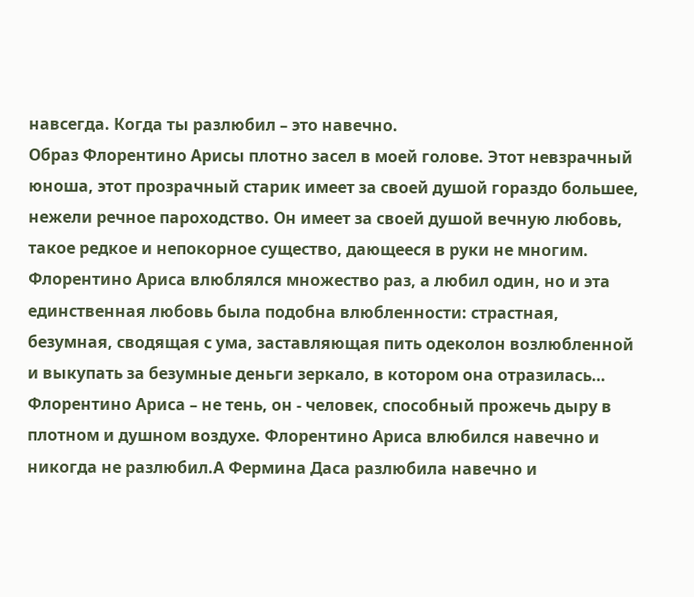навсегда. Когда ты разлюбил – это навечно.
Образ Флорентино Арисы плотно засел в моей голове. Этот невзрачный юноша, этот прозрачный старик имеет за своей душой гораздо большее, нежели речное пароходство. Он имеет за своей душой вечную любовь, такое редкое и непокорное существо, дающееся в руки не многим.
Флорентино Ариса влюблялся множество раз, а любил один, но и эта единственная любовь была подобна влюбленности: страстная, безумная, сводящая с ума, заставляющая пить одеколон возлюбленной и выкупать за безумные деньги зеркало, в котором она отразилась…
Флорентино Ариса – не тень, он - человек, способный прожечь дыру в плотном и душном воздухе. Флорентино Ариса влюбился навечно и никогда не разлюбил.А Фермина Даса разлюбила навечно и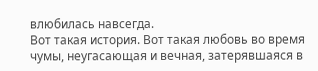влюбилась навсегда.
Вот такая история. Вот такая любовь во время чумы, неугасающая и вечная, затерявшаяся в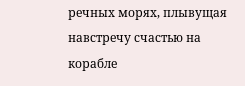речных морях, плывущая навстречу счастью на корабле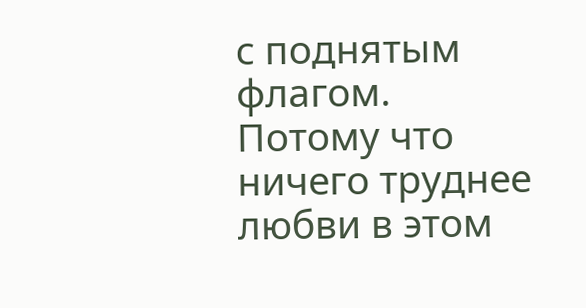с поднятым флагом.
Потому что ничего труднее любви в этом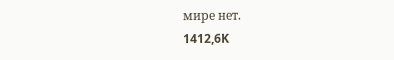мире нет.
1412,6K